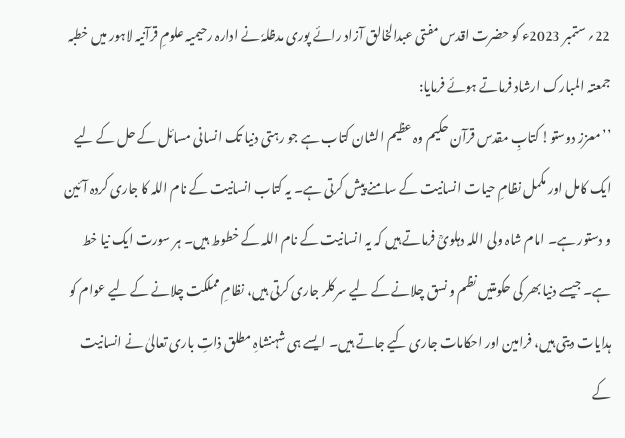22؍ ستمبر 2023ء کو حضرت اقدس مفتی عبدالخالق آزاد رائے پوری مدظلہٗ نے ادارہ رحیمیہ علومِ قرآنیہ لاہور میں خطبہ جمعتہ المبارک ارشاد فرماتے ہوئے فرمایا:
’’معزز دوستو! کتابِ مقدس قرآن حکیم وہ عظیم الشان کتاب ہے جو رہتی دنیا تک انسانی مسائل کے حل کے لیے ایک کامل اور مکمل نظامِ حیات انسانیت کے سامنے پیش کرتی ہے۔ یہ کتاب انسانیت کے نام اللہ کا جاری کردہ آئین و دستور ہے۔ امام شاہ ولی اللہ دہلویؒ فرماتے ہیں کہ یہ انسانیت کے نام اللہ کے خطوط ہیں۔ ہر سورت ایک نیا خط ہے۔ جیسے دنیا بھر کی حکومتیں نظم و نسق چلانے کے لیے سرکلر جاری کرتی ہیں، نظامِ مملکت چلانے کے لیے عوام کو ہدایات دیتی ہیں، فرامین اور احکامات جاری کیے جاتے ہیں۔ ایسے ہی شہنشاہِ مطلق ذاتِ باری تعالیٰ نے انسانیت کے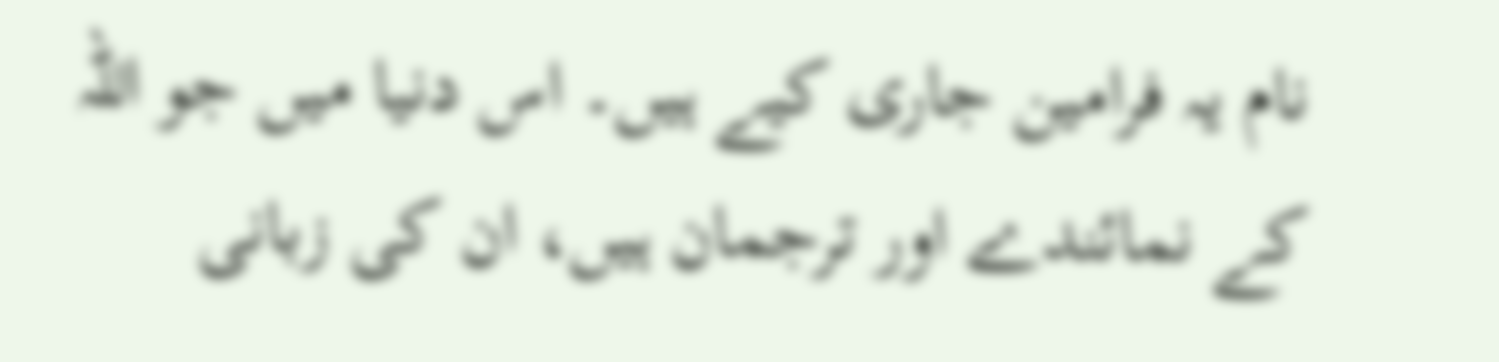نام یہ فرامین جاری کیے ہیں۔ اس دنیا میں جو اللہ کے نمائندے اور ترجمان ہیں، ان کی زبانی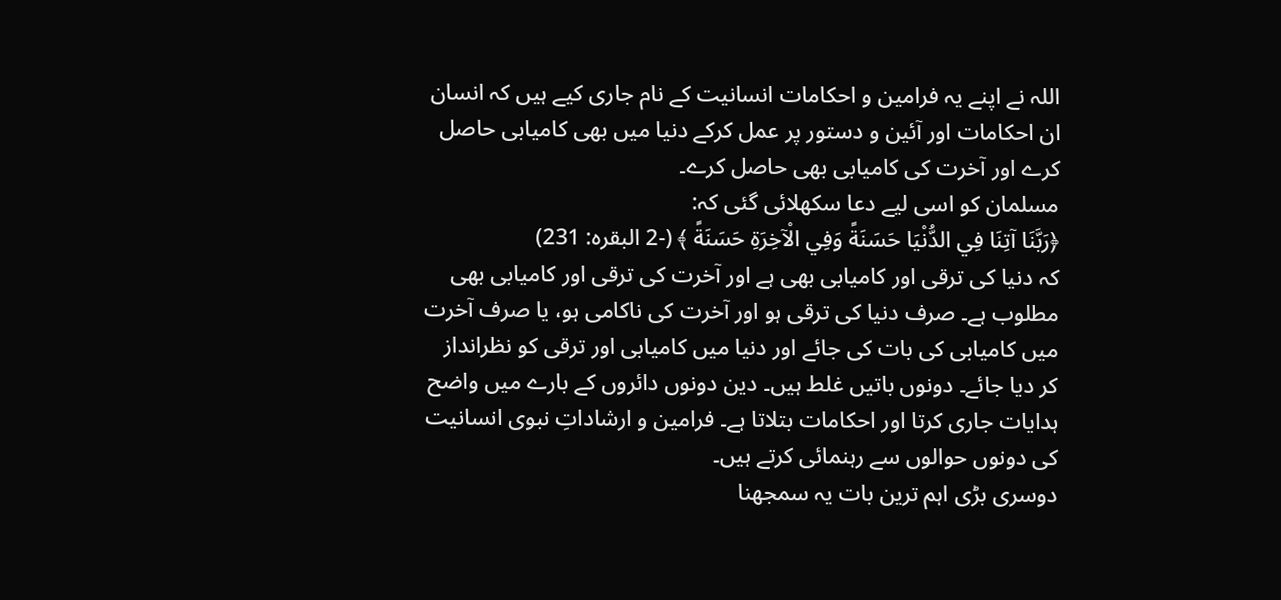اللہ نے اپنے یہ فرامین و احکامات انسانیت کے نام جاری کیے ہیں کہ انسان ان احکامات اور آئین و دستور پر عمل کرکے دنیا میں بھی کامیابی حاصل کرے اور آخرت کی کامیابی بھی حاصل کرے۔
مسلمان کو اسی لیے دعا سکھلائی گئی کہ:
﴿رَبَّنَا آتِنَا فِي الدُّنْيَا حَسَنَةً وَفِي الْآخِرَةِ حَسَنَةً ﴾ (-2 البقرہ: 231)
کہ دنیا کی ترقی اور کامیابی بھی ہے اور آخرت کی ترقی اور کامیابی بھی مطلوب ہے۔ صرف دنیا کی ترقی ہو اور آخرت کی ناکامی ہو، یا صرف آخرت میں کامیابی کی بات کی جائے اور دنیا میں کامیابی اور ترقی کو نظرانداز کر دیا جائے۔ دونوں باتیں غلط ہیں۔ دین دونوں دائروں کے بارے میں واضح ہدایات جاری کرتا اور احکامات بتلاتا ہے۔ فرامین و ارشاداتِ نبوی انسانیت کی دونوں حوالوں سے رہنمائی کرتے ہیں۔
دوسری بڑی اہم ترین بات یہ سمجھنا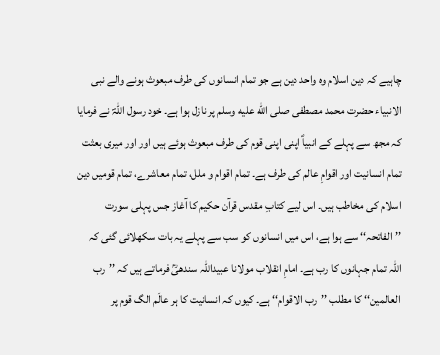چاہیے کہ دین اسلام وہ واحد دین ہے جو تمام انسانوں کی طرف مبعوث ہونے والے نبی الانبیاء حضرت محمد مصطفی صلى الله عليه وسلم پر نازل ہوا ہے۔ خود رسول اللہؐ نے فرمایا کہ مجھ سے پہلے کے انبیاؑ اپنی اپنی قوم کی طرف مبعوث ہوئے ہیں اور اور میری بعثت تمام انسانیت اور اقوامِ عالم کی طرف ہے۔ تمام اقوام و ملل، تمام معاشرے، تمام قومیں دین اسلام کی مخاطب ہیں۔ اس لیے کتابِ مقدس قرآن حکیم کا آغاز جس پہلی سورت ’’الفاتحہ‘‘ سے ہوا ہے، اس میں انسانوں کو سب سے پہلے یہ بات سکھلائی گئی کہ اللہ تمام جہانوں کا رب ہے۔ امامِ انقلاب مولانا عبیداللہ سندھیؒ فرماتے ہیں کہ ’’رب العالمین‘‘ کا مطلب ’’رب الاقوام‘‘ ہے۔ کیوں کہ انسانیت کا ہر عالَم الگ قوم پر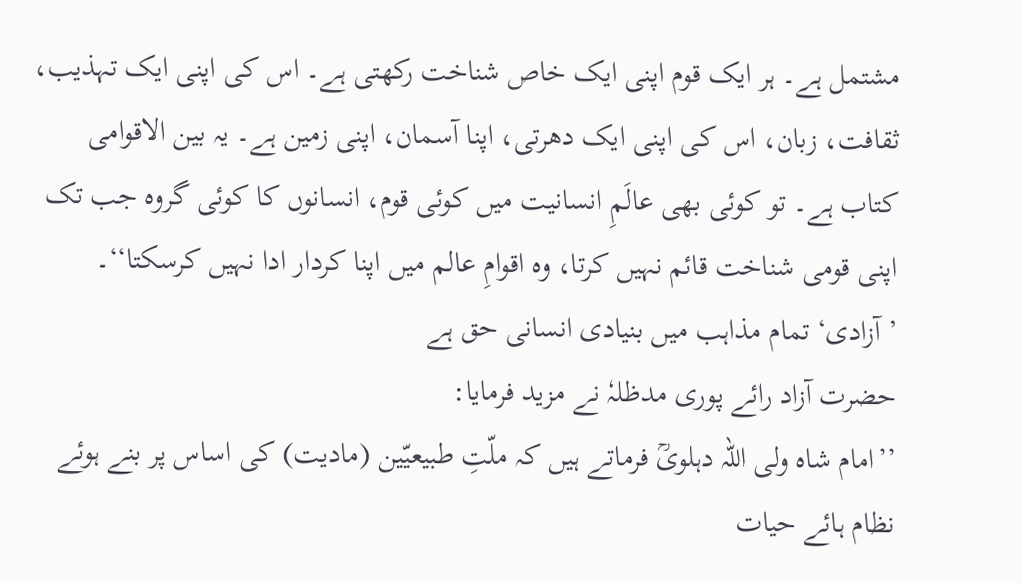مشتمل ہے۔ ہر ایک قوم اپنی ایک خاص شناخت رکھتی ہے۔ اس کی اپنی ایک تہذیب، ثقافت، زبان، اس کی اپنی ایک دھرتی، اپنا آسمان، اپنی زمین ہے۔ یہ بین الاقوامی کتاب ہے۔ تو کوئی بھی عالَمِ انسانیت میں کوئی قوم، انسانوں کا کوئی گروہ جب تک اپنی قومی شناخت قائم نہیں کرتا، وہ اقوامِ عالم میں اپنا کردار ادا نہیں کرسکتا‘‘۔
’آزادی‘ تمام مذاہب میں بنیادی انسانی حق ہے
حضرت آزاد رائے پوری مدظلہٗ نے مزید فرمایا:
’’امام شاہ ولی اللہ دہلویؒ فرماتے ہیں کہ ملّتِ طبیعیّین (مادیت) کی اساس پر بنے ہوئے نظام ہائے حیات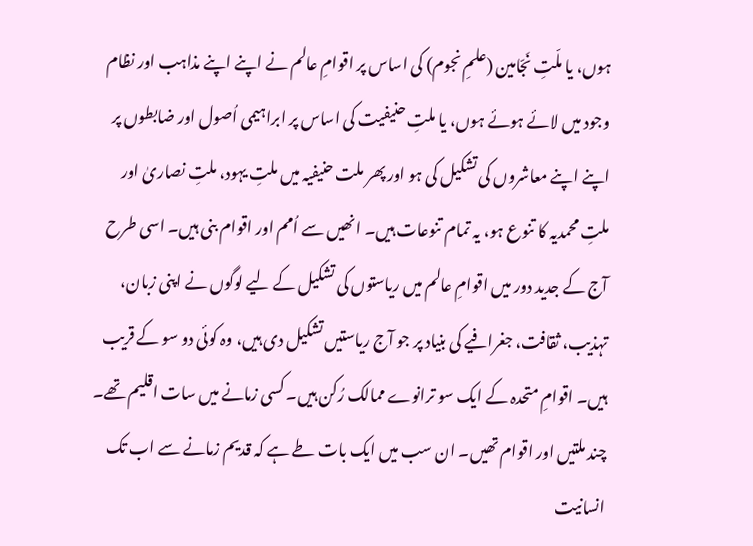ہوں، یا ملّتِ نَجّامین (علمِ نجوم) کی اساس پر اقوامِ عالم نے اپنے اپنے مذاہب اور نظام وجود میں لائے ہوئے ہوں، یا ملتِ حنیفیت کی اساس پر ابراہیمی اُصول اور ضابطوں پر اپنے اپنے معاشروں کی تشکیل کی ہو اور پھر ملت حنیفیہ میں ملتِ یہود، ملتِ نصاریٰ اور ملتِ محمدیہ کا تنوع ہو، یہ تمام تنوعات ہیں۔ انھیں سے اُمم اور اقوام بنی ہیں۔ اسی طرح آج کے جدید دور میں اقوامِ عالم میں ریاستوں کی تشکیل کے لیے لوگوں نے اپنی زبان، تہذیب، ثقافت، جغرافیے کی بنیاد پر جو آج ریاستیں تشکیل دی ہیں، وہ کوئی دو سو کے قریب ہیں۔ اقوامِ متحدہ کے ایک سو ترانوے ممالک رُکن ہیں۔ کسی زمانے میں سات اقلیم تھے۔ چند ملتیں اور اقوام تھیں۔ ان سب میں ایک بات طے ہے کہ قدیم زمانے سے اب تک انسانیت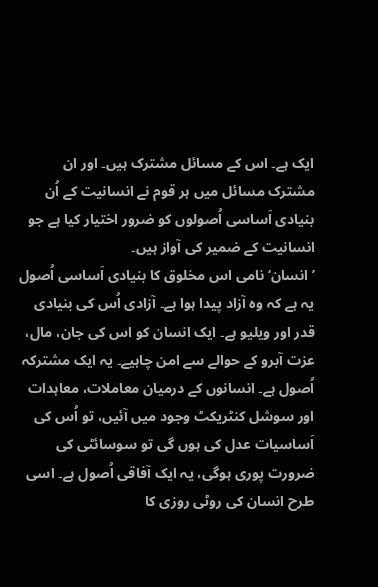ایک ہے۔ اس کے مسائل مشترک ہیں۔ اور ان مشترک مسائل میں ہر قوم نے انسانیت کے اُن بنیادی اَساسی اُصولوں کو ضرور اختیار کیا ہے جو انسانیت کے ضمیر کی آواز ہیں۔
’انسان‘ نامی اس مخلوق کا بنیادی اَساسی اُصول یہ ہے کہ وہ آزاد پیدا ہوا ہے۔ آزادی اُس کی بنیادی قدر اور ویلیو ہے۔ ایک انسان کو اس کی جان، مال، عزت آبرو کے حوالے سے امن چاہیے۔ یہ ایک مشترکہ اُصول ہے۔ انسانوں کے درمیان معاملات، معاہدات اور سوشل کنٹریکٹ وجود میں آئیں، تو اُس کی اَساسیات عدل کی ہوں گی تو سوسائٹی کی ضرورت پوری ہوگی، یہ ایک آفاقی اُصول ہے۔ اسی طرح انسان کی روٹی روزی کا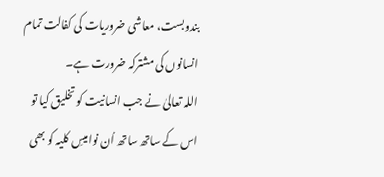بندوبست، معاشی ضروریات کی کفالت تمام انسانوں کی مشترکہ ضرورت ہے۔
اللہ تعالیٰ نے جب انسانیت کو تخلیق کیا تو اس کے ساتھ ساتھ اُن نوامیسِ کلیہ کو بھی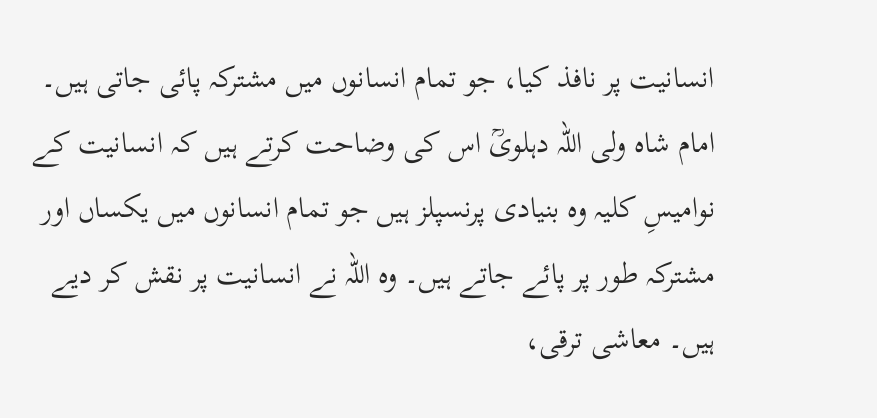انسانیت پر نافذ کیا، جو تمام انسانوں میں مشترکہ پائی جاتی ہیں۔ امام شاہ ولی اللہ دہلویؒ اس کی وضاحت کرتے ہیں کہ انسانیت کے نوامیسِ کلیہ وہ بنیادی پرنسپلز ہیں جو تمام انسانوں میں یکساں اور مشترکہ طور پر پائے جاتے ہیں۔ وہ اللہ نے انسانیت پر نقش کر دیے ہیں۔ معاشی ترقی،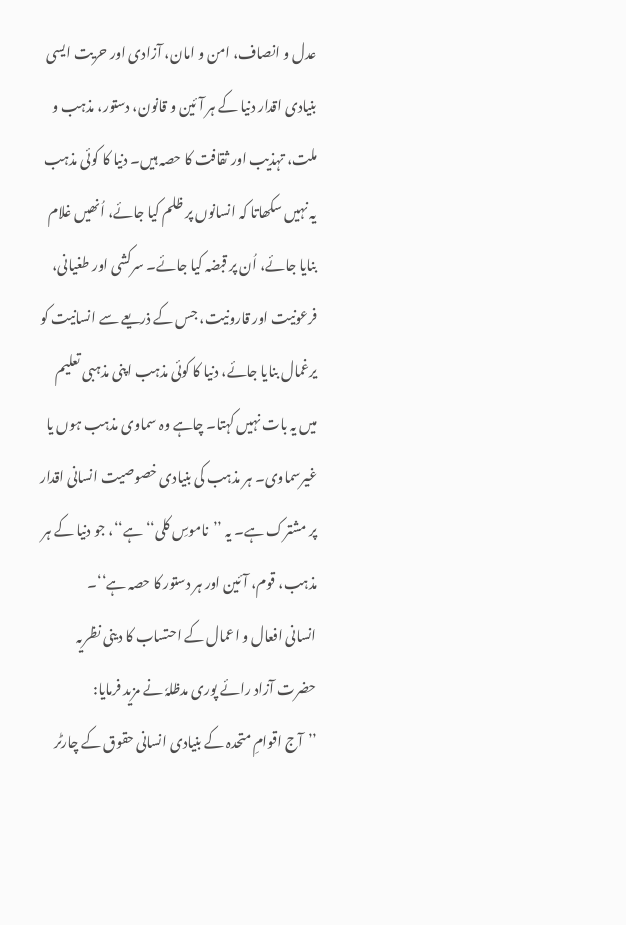عدل و انصاف، امن و امان، آزادی اور حریت ایسی بنیادی اقدار دنیا کے ہر آئین و قانون، دستور، مذہب و ملت، تہذیب اور ثقافت کا حصہ ہیں۔ دنیا کا کوئی مذہب یہ نہیں سکھاتا کہ انسانوں پر ظلم کیا جائے، اُنھیں غلام بنایا جائے، اُن پر قبضہ کیا جائے۔ سرکشی اور طغیانی، فرعونیت اور قارونیت، جس کے ذریعے سے انسانیت کو یرغمال بنایا جائے، دنیا کا کوئی مذہب اپنی مذہبی تعلیم میں یہ بات نہیں کہتا۔ چاہے وہ سماوی مذہب ہوں یا غیرسماوی۔ ہر مذہب کی بنیادی خصوصیت انسانی اقدار پر مشترک ہے۔ یہ ’’ناموسِ کلی‘‘ ہے‘‘، جو دنیا کے ہر مذہب، قوم، آئین اور ہر دستور کا حصہ ہے‘‘۔
انسانی افعال و اعمال کے احتساب کا دینی نظریہ
حضرت آزاد رائے پوری مدظلہٗ نے مزید فرمایا:
’’آج اقوامِ متحدہ کے بنیادی انسانی حقوق کے چارٹر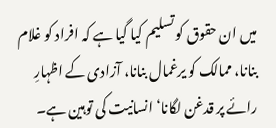میں ان حقوق کو تسلیم کیا گیا ہے کہ افراد کو غلام بنانا، ممالک کو یرغمال بنانا، آزادی کے اظہارِ رائے پر قدغن لگانا‘ انسانیت کی توہین ہے۔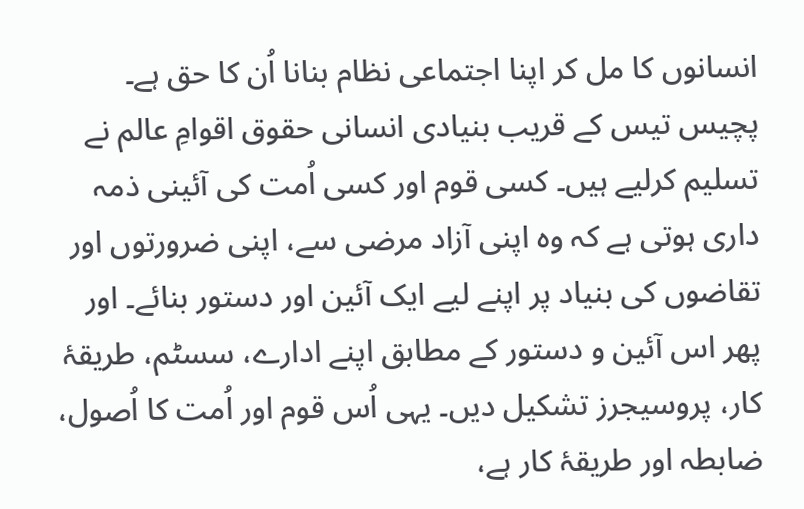انسانوں کا مل کر اپنا اجتماعی نظام بنانا اُن کا حق ہے۔ پچیس تیس کے قریب بنیادی انسانی حقوق اقوامِ عالم نے تسلیم کرلیے ہیں۔ کسی قوم اور کسی اُمت کی آئینی ذمہ داری ہوتی ہے کہ وہ اپنی آزاد مرضی سے، اپنی ضرورتوں اور تقاضوں کی بنیاد پر اپنے لیے ایک آئین اور دستور بنائے۔ اور پھر اس آئین و دستور کے مطابق اپنے ادارے، سسٹم، طریقۂ کار، پروسیجرز تشکیل دیں۔ یہی اُس قوم اور اُمت کا اُصول، ضابطہ اور طریقۂ کار ہے،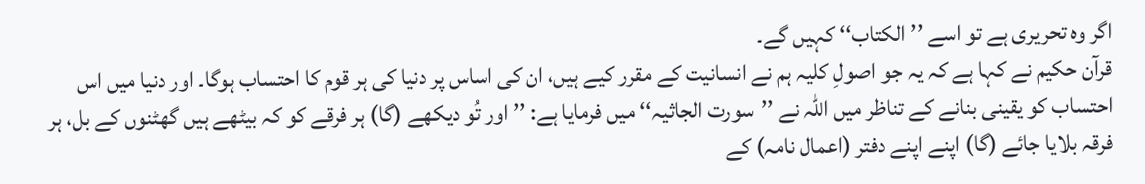اگر وہ تحریری ہے تو اسے ’’الکتاب‘‘ کہیں گے۔
قرآن حکیم نے کہا ہے کہ یہ جو اصولِ کلیہ ہم نے انسانیت کے مقرر کیے ہیں، ان کی اساس پر دنیا کی ہر قوم کا احتساب ہوگا۔ اور دنیا میں اس احتساب کو یقینی بنانے کے تناظر میں اللہ نے ’’سورت الجاثیہ‘‘ میں فرمایا ہے: ’’اور تُو دیکھے (گا) ہر فرقے کو کہ بیٹھے ہیں گھٹنوں کے بل، ہر فرقہ بلایا جائے (گا) اپنے اپنے دفتر (اعمال نامہ) کے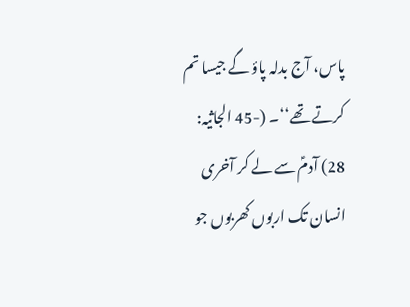پاس، آج بدلہ پاؤ گے جیسا تم کرتے تھے‘‘۔ (-45 الجاثیہ: 28) آدمؑ سے لے کر آخری انسان تک اربوں کھربوں جو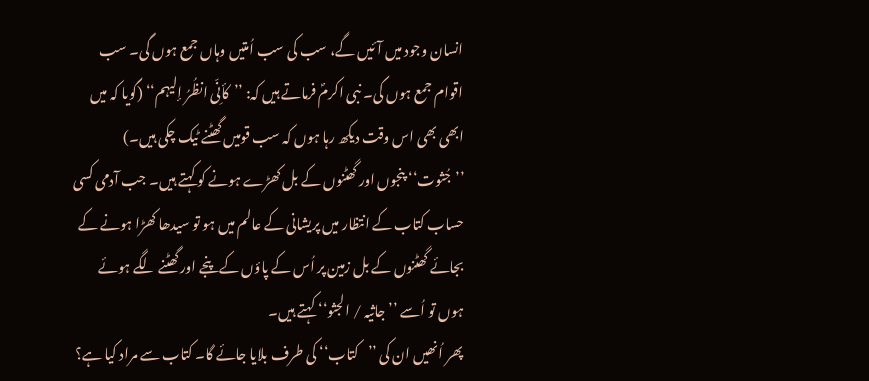انسان وجود میں آئیں گے، سب کی سب اُمتیں وہاں جمع ہوں گی۔ سب اقوام جمع ہوں گی۔ نبی اکرمؐ فرماتے ہیں کہ: ’’کأنِّی انظُرُ إلیہم‘‘ (گویا کہ میں ابھی بھی اس وقت دیکھ رہا ہوں کہ سب قومیں گھٹنے ٹیک چکی ہیں۔) ’’جُثوت‘‘ پنجوں اور گھٹنوں کے بل کھڑے ہونے کو کہتے ہیں۔ جب آدمی کسی حساب کتاب کے انتظار میں پریشانی کے عالم میں ہو تو سیدھا کھڑا ہونے کے بجائے گھٹنوں کے بل زمین پر اُس کے پاؤں کے پنجے اور گھٹنے لگے ہوئے ہوں تو اُسے ’’جاثیہ / الجثو‘‘ کہتے ہیں۔
پھر اُنھیں ان کی ’’کتاب‘‘ کی طرف بلایا جائے گا۔ کتاب سے مراد کیا ہے؟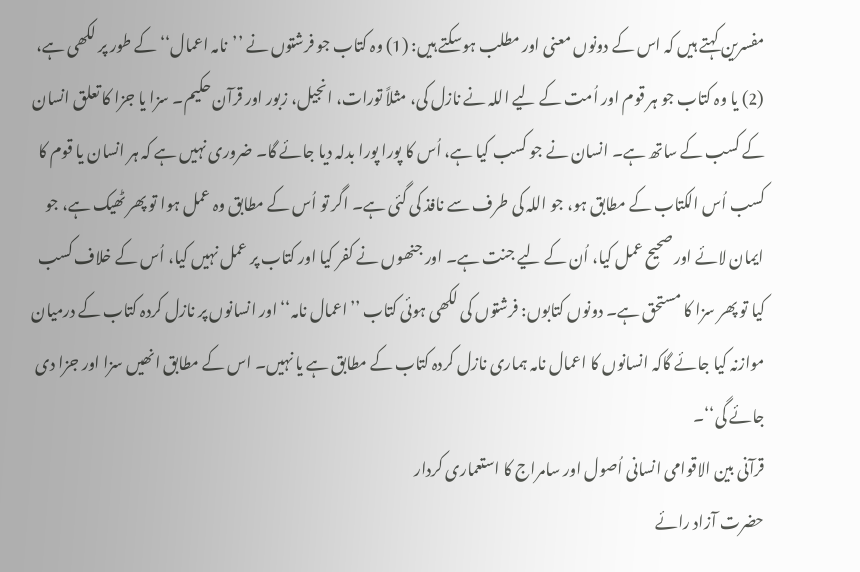مفسرین کہتے ہیں کہ اس کے دونوں معنی اور مطلب ہوسکتے ہیں: (1) وہ کتاب جو فرشتوں نے ’’نامہ اعمال‘‘ کے طور پر لکھی ہے، (2) یا وہ کتاب جو ہر قوم اور اُمت کے لیے اللہ نے نازل کی، مثلاً تورات، انجیل، زبور اور قرآن حکیم۔ سزا یا جزا کا تعلق انسان کے کسب کے ساتھ ہے۔ انسان نے جو کسب کیا ہے، اُس کا پورا پورا بدلہ دیا جائے گا۔ ضروری نہیں ہے کہ ہر انسان یا قوم کا کسب اُس الکتاب کے مطابق ہو، جو اللہ کی طرف سے نافذ کی گئی ہے۔ اگر تو اُس کے مطابق وہ عمل ہوا تو پھر ٹھیک ہے، جو ایمان لائے اور صحیح عمل کیا، اُن کے لیے جنت ہے۔ اور جنھوں نے کفر کیا اور کتاب پر عمل نہیں کیا، اُس کے خلاف کسب کیا تو پھر سزا کا مستحق ہے۔ دونوں کتابوں: فرشتوں کی لکھی ہوئی کتاب ’’اعمال نامہ‘‘ اور انسانوں پر نازل کردہ کتاب کے درمیان موازنہ کیا جائے گاکہ انسانوں کا اعمال نامہ ہماری نازل کردہ کتاب کے مطابق ہے یا نہیں۔ اس کے مطابق انھیں سزا اور جزا دی جائے گی‘‘۔
قرآنی بین الاقوامی انسانی اُصول اور سامراج کا استعماری کردار
حضرت آزاد رائے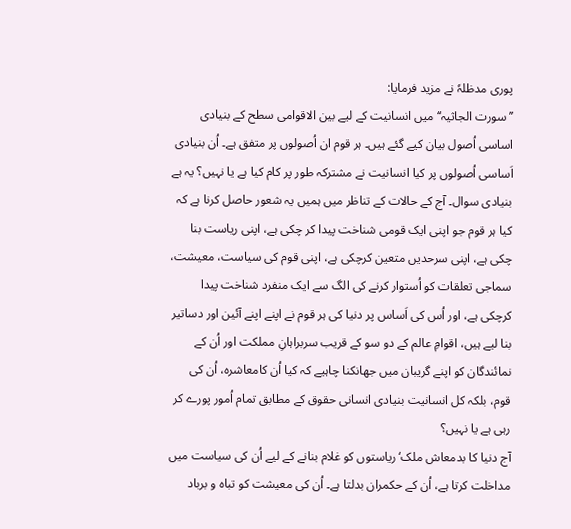پوری مدظلہٗ نے مزید فرمایا:
’’سورت الجاثیہ‘‘ میں انسانیت کے لیے بین الاقوامی سطح کے بنیادی اساسی اُصول بیان کیے گئے ہیں۔ ہر قوم ان اُصولوں پر متفق ہے۔ اُن بنیادی اَساسی اُصولوں پر کیا انسانیت نے مشترکہ طور پر کام کیا ہے یا نہیں؟ یہ ہے بنیادی سوال۔ آج کے حالات کے تناظر میں ہمیں یہ شعور حاصل کرنا ہے کہ کیا ہر قوم جو اپنی ایک قومی شناخت پیدا کر چکی ہے، اپنی ریاست بنا چکی ہے، اپنی سرحدیں متعین کرچکی ہے، اپنی قوم کی سیاست، معیشت، سماجی تعلقات کو اُستوار کرنے کی الگ سے ایک منفرد شناخت پیدا کرچکی ہے، اور اُس کی اَساس پر دنیا کی ہر قوم نے اپنے اپنے آئین اور دساتیر بنا لیے ہیں، اقوامِ عالم کے دو سو کے قریب سربراہانِ مملکت اور اُن کے نمائندگان کو اپنے گریبان میں جھانکنا چاہیے کہ کیا اُن کامعاشرہ، اُن کی قوم، بلکہ کل انسانیت بنیادی انسانی حقوق کے مطابق تمام اُمور پورے کر رہی ہے یا نہیں؟
آج دنیا کا بدمعاش ملک‘ ریاستوں کو غلام بنانے کے لیے اُن کی سیاست میں مداخلت کرتا ہے، اُن کے حکمران بدلتا ہے۔ اُن کی معیشت کو تباہ و برباد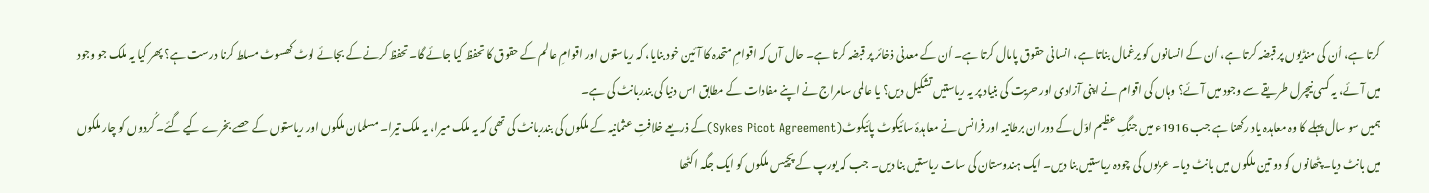کرتا ہے، اُن کی منڈیوں پر قبضہ کرتا ہے، اُن کے انسانوں کو یرغمال بناتا ہے، انسانی حقوق پامال کرتا ہے۔ اُن کے معدنی ذخائر پر قبضہ کرتا ہے۔ حال آں کہ اقوامِ متحدہ کا آئین خود بنایا، کہ ریاستوں اور اقوامِ عالم کے حقوق کا تحفظ کیا جائے گا۔ تحفظ کرنے کے بجائے لوٹ کھسوٹ مسلط کرنا درست ہے؟ پھر کیا یہ ملک جو وجود میں آئے، یہ کسی نیچرل طریقے سے وجود میں آئے؟ وہاں کی اقوام نے اپنی آزادی اور حریت کی بنیاد پر یہ ریاستیں تشکیل دیں؟ یا عالمی سامراج نے اپنے مفادات کے مطابق اس دنیا کی بندربانٹ کی ہے۔
ہمیں سو سال پہلے کا وہ معاہدہ یاد رکھنا ہے جب 1916ء میں جنگِ عظیم اوّل کے دوران برطانیہ اور فرانس نے معاہدۂ سائیکوٹ پائیکوٹ(Sykes Picot Agreement)کے ذریعے خلافتِ عثمانیہ کے ملکوں کی بندربانٹ کی تھی کہ یہ ملک میرا، یہ ملک تیرا۔ مسلمان ملکوں اور ریاستوں کے حصے بخرے کیے گئے۔ کُردوں کو چار ملکوں میں بانٹ دیا۔ پٹھانوں کو دو تین ملکوں میں بانٹ دیا۔ عربوں کی چودہ ریاستیں بنا دیں۔ ایک ہندوستان کی سات ریاستیں بنا دیں۔ جب کہ یورپ کے پچیس ملکوں کو ایک جگہ اکٹھا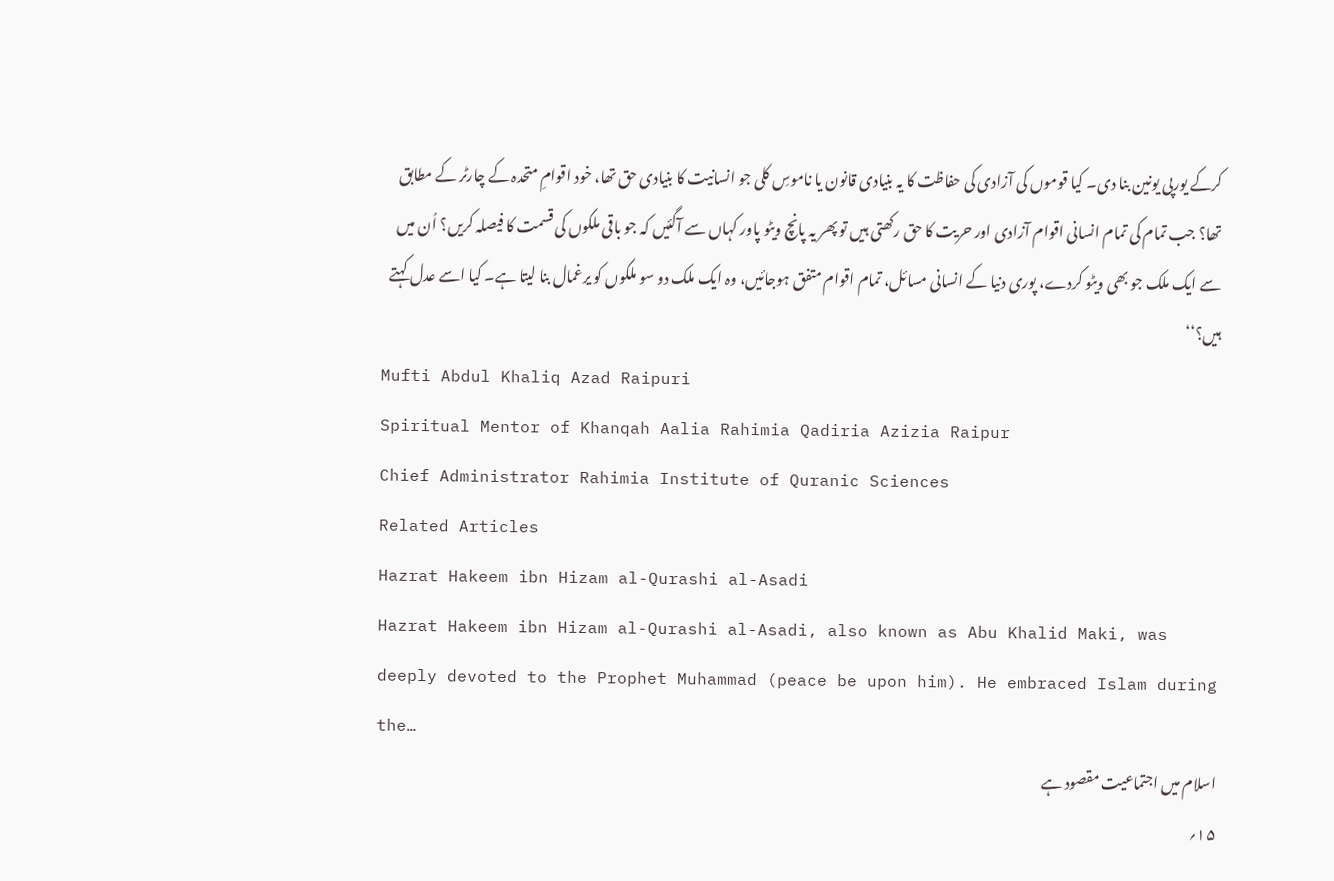کرکے یورپی یونین بنا دی۔ کیا قوموں کی آزادی کی حفاظت کا یہ بنیادی قانون یا ناموسِ کلی جو انسانیت کا بنیادی حق تھا، خود اقوامِ متحدہ کے چارٹر کے مطابق تھا؟ جب تمام کی تمام انسانی اقوام آزادی اور حریت کا حق رکھتی ہیں تو پھر یہ پانچ ویٹو پاور کہاں سے آگئیں کہ جو باقی ملکوں کی قسمت کا فیصلہ کریں؟ اُن میں سے ایک ملک جو بھی ویٹو کردے، پوری دنیا کے انسانی مسائل، تمام اقوام متفق ہوجائیں، وہ ایک ملک دو سو ملکوں کو یرغمال بنا لیتا ہے۔ کیا اسے عدل کہتے ہیں؟‘‘
Mufti Abdul Khaliq Azad Raipuri
Spiritual Mentor of Khanqah Aalia Rahimia Qadiria Azizia Raipur
Chief Administrator Rahimia Institute of Quranic Sciences
Related Articles
Hazrat Hakeem ibn Hizam al-Qurashi al-Asadi
Hazrat Hakeem ibn Hizam al-Qurashi al-Asadi, also known as Abu Khalid Maki, was deeply devoted to the Prophet Muhammad (peace be upon him). He embraced Islam during the…
اسلام میں اجتماعیت مقصود ہے
۱۵؍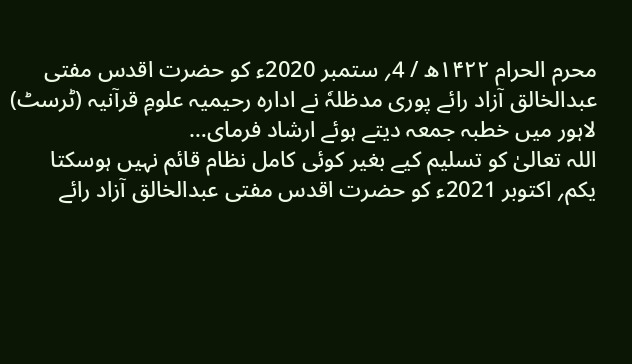محرم الحرام ۱۴۲۲ھ / 4؍ ستمبر 2020ء کو حضرت اقدس مفتی عبدالخالق آزاد رائے پوری مدظلہٗ نے ادارہ رحیمیہ علومِ قرآنیہ (ٹرسٹ) لاہور میں خطبہ جمعہ دیتے ہوئے ارشاد فرمای…
اللہ تعالیٰ کو تسلیم کیے بغیر کوئی کامل نظام قائم نہیں ہوسکتا
یکم؍ اکتوبر 2021ء کو حضرت اقدس مفتی عبدالخالق آزاد رائے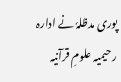پوری مدظلہٗ نے ادارہ رحیمیہ علومِ قرآنیہ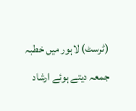(ٹرسٹ) لاہور میں خطبہ جمعہ دیتے ہوئے ارشاد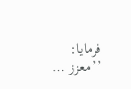فرمایا: ’’معزز …